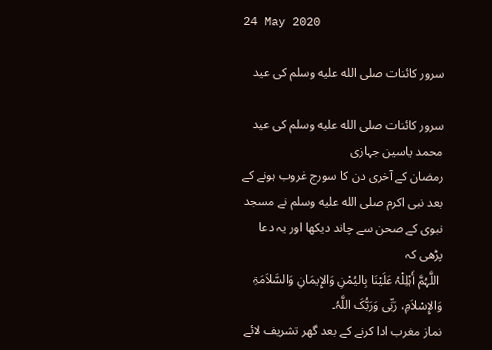24 May 2020

سرور کائنات صلى الله عليه وسلم کی عید

سرور کائنات صلى الله عليه وسلم کی عید
محمد یاسین جہازی
رمضان کے آخری دن کا سورج غروب ہونے کے بعد نبی اکرم صلى الله عليه وسلم نے مسجد نبوی کے صحن سے چاند دیکھا اور یہ دعا پڑھی کہ
 اللَّہُمَّ أَہْلِلْہُ عَلَیْنَا بِالیُمْنِ وَالإِیمَانِ وَالسَّلاَمَۃِ وَالإِسْلاَمِ، رَبِّی وَرَبُّکَ اللَّہُ۔
نماز مغرب ادا کرنے کے بعد گھر تشریف لائے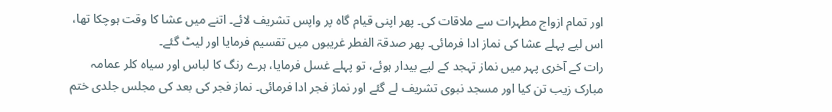اور تمام ازواج مطہرات سے ملاقات کی۔ پھر اپنی قیام گاہ پر واپس تشریف لائے۔ اتنے میں عشا کا وقت ہوچکا تھا، اس لیے پہلے عشا کی نماز ادا فرمائی۔ پھر صدقۃ الفطر غریبوں میں تقسیم فرمایا اور لیٹ گئے۔
رات کے آخری پہر میں نماز تہجد کے لیے بیدار ہوئے، تو پہلے غسل فرمایا، ہرے رنگ کا لباس اور سیاہ کلر عمامہ مبارک زیب تن کیا اور مسجد نبوی تشریف لے گئے اور نماز فجر ادا فرمائی۔ نماز فجر کی بعد کی مجلس جلدی ختم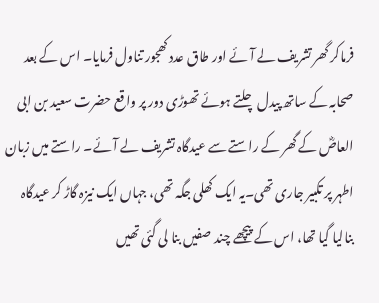فرماکر گھر تشریف لے آئے اور طاق عدد کھجور تناول فرمایا۔ اس کے بعد صحابہ کے ساتھ پیدل چلتے ہوئے تھوڑی دور پر واقع حضرت سعید بن ابی العاصؓ کے گھر کے راستے سے عیدگاہ تشریف لے آئے۔ راستے میں زبان اطہر پر تکبیر جاری تھی۔یہ ایک کھلی جگہ تھی، جہاں ایک نیزہ گاڑ کر عیدگاہ بنالیا گیا تھا، اس کے پیچھے چند صفیں بنا لی گئی تھیں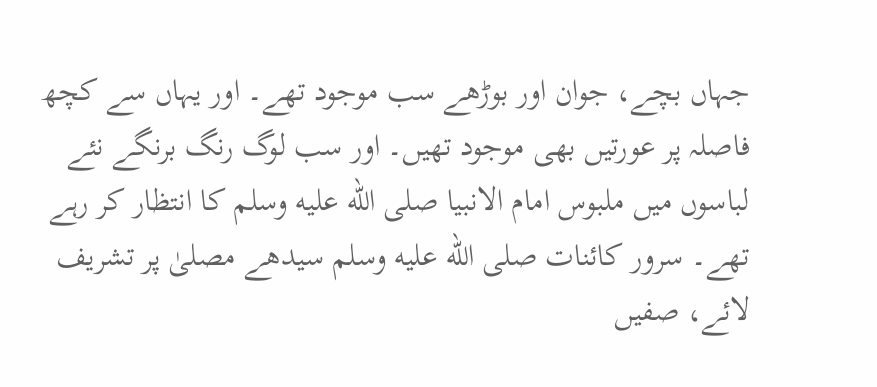جہاں بچے، جوان اور بوڑھے سب موجود تھے۔ اور یہاں سے کچھ فاصلہ پر عورتیں بھی موجود تھیں۔ اور سب لوگ رنگ برنگے نئے لباسوں میں ملبوس امام الانبیا صلى الله عليه وسلم کا انتظار کر رہے تھے۔ سرور کائنات صلى الله عليه وسلم سیدھے مصلیٰ پر تشریف لائے، صفیں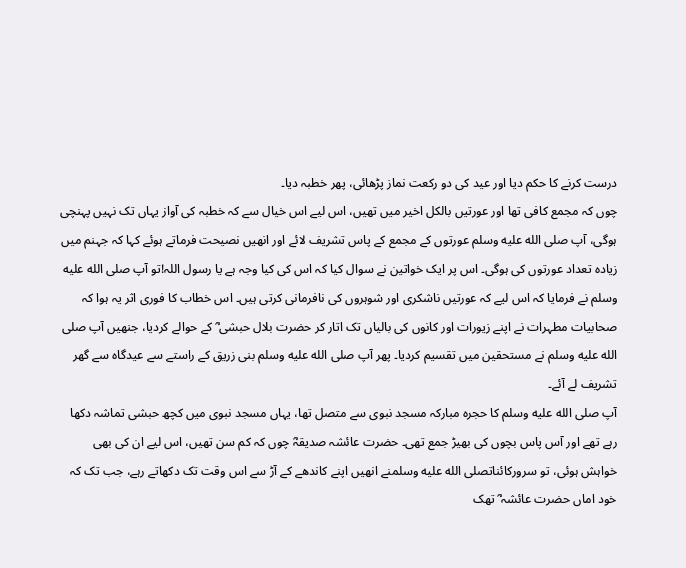درست کرنے کا حکم دیا اور عید کی دو رکعت نماز پڑھائی، پھر خطبہ دیا۔
چوں کہ مجمع کافی تھا اور عورتیں بالکل اخیر میں تھیں، اس لیے اس خیال سے کہ خطبہ کی آواز یہاں تک نہیں پہنچی ہوگی، آپ صلى الله عليه وسلم عورتوں کے مجمع کے پاس تشریف لائے اور انھیں نصیحت فرماتے ہوئے کہا کہ جہنم میں زیادہ تعداد عورتوں کی ہوگی۔ اس پر ایک خواتین نے سوال کیا کہ اس کی کیا وجہ ہے یا رسول اللہ!تو آپ صلى الله عليه وسلم نے فرمایا کہ اس لیے کہ عورتیں ناشکری اور شوہروں کی نافرمانی کرتی ہیں۔ اس خطاب کا فوری اثر یہ ہوا کہ صحابیات مطہرات نے اپنے زیورات اور کانوں کی بالیاں تک اتار کر حضرت بلال حبشی ؓ کے حوالے کردیا، جنھیں آپ صلى الله عليه وسلم نے مستحقین میں تقسیم کردیا۔ پھر آپ صلى الله عليه وسلم بنی زریق کے راستے سے عیدگاہ سے گھر تشریف لے آئے۔
آپ صلى الله عليه وسلم کا حجرہ مبارکہ مسجد نبوی سے متصل تھا، یہاں مسجد نبوی میں کچھ حبشی تماشہ دکھا رہے تھے اور آس پاس بچوں کی بھیڑ جمع تھی۔ حضرت عائشہ صدیقہؓ چوں کہ کم سن تھیں، اس لیے ان کی بھی خواہش ہوئی، تو سرورکائناتصلى الله عليه وسلمنے انھیں اپنے کاندھے کے آڑ سے اس وقت تک دکھاتے رہے، جب تک کہ خود اماں حضرت عائشہ ؓ تھک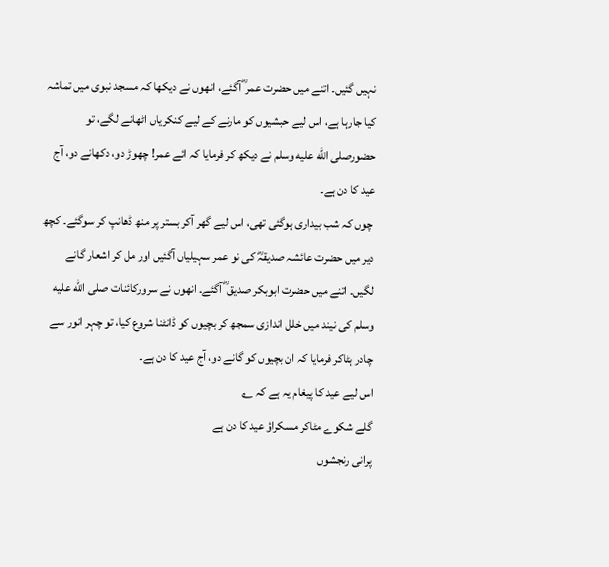نہیں گئیں۔ اتنے میں حضرت عمر ؓ آگئے، انھوں نے دیکھا کہ مسجد نبوی میں تماشہ کیا جارہا ہے، اس لیے حبشیوں کو مارنے کے لیے کنکریاں اٹھانے لگے، تو حضورصلى الله عليه وسلم نے دیکھ کر فرمایا کہ ائے عمر! چھوڑ دو، دکھانے دو، آج عید کا دن ہے۔
 چوں کہ شب بیداری ہوگئی تھی، اس لیے گھر آکر بستر پر منھ ڈھانپ کر سوگئے۔ کچھ دیر میں حضرت عائشہ صدیقہؓ کی نو عمر سہیلیاں آگئیں اور مل کر اشعار گانے لگیں۔ اتنے میں حضرت ابوبکر صدیق ؓ آگئے۔ انھوں نے سرورکائنات صلى الله عليه وسلم کی نیند میں خلل اندازی سمجھ کر بچیوں کو ڈانٹنا شروع کیا، تو چہر انور سے چادر ہٹاکر فرمایا کہ ان بچیوں کو گانے دو، آج عید کا دن ہے۔
اس لیے عید کا پیغام یہ ہے کہ ؎
گلے شکوے مٹاکر مسکراؤ عید کا دن ہے
پرانی رنجشوں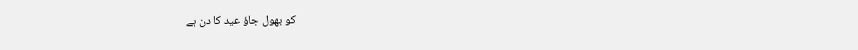کو بھول جاؤ عید کا دن ہے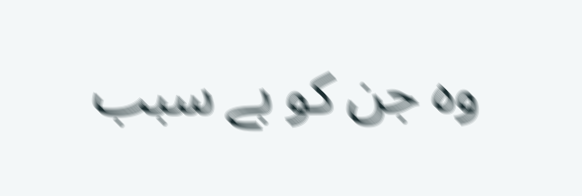وہ جن کو بے سبب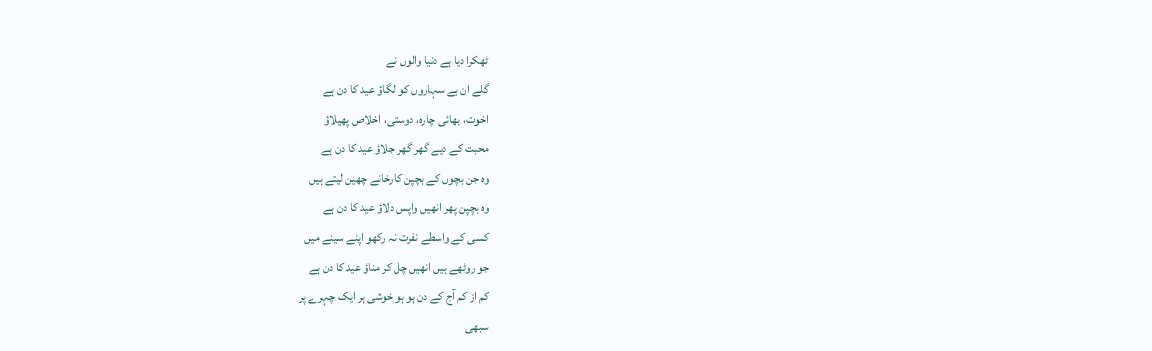ٹھکرا دیا ہے دنیا والوں نے
گلے ان بے سہاروں کو لگاؤ عید کا دن ہے
اخوت، بھائی چارہ، دوستی، اخلاص پھیلاؤ
محبت کے دیے گھر گھر جلاؤ عید کا دن ہے
وہ جن بچوں کے بچپن کارخانے چھین لیتے ہیں
وہ بچپن پھر انھیں واپس دلاؤ عید کا دن ہے
کسی کے واسطے نفرت نہ رکھو اپنے سینے میں
جو روٹھے ہیں انھیں چل کر مناؤ عید کا دن ہے
کم از کم آج کے دن ہو ہو خوشی ہر ایک چہرے پر
سبھی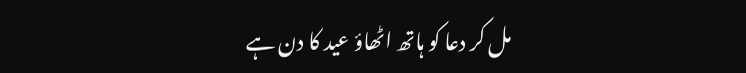مل کر دعا کو ہاتھ اٹھاؤ عید کا دن ہے